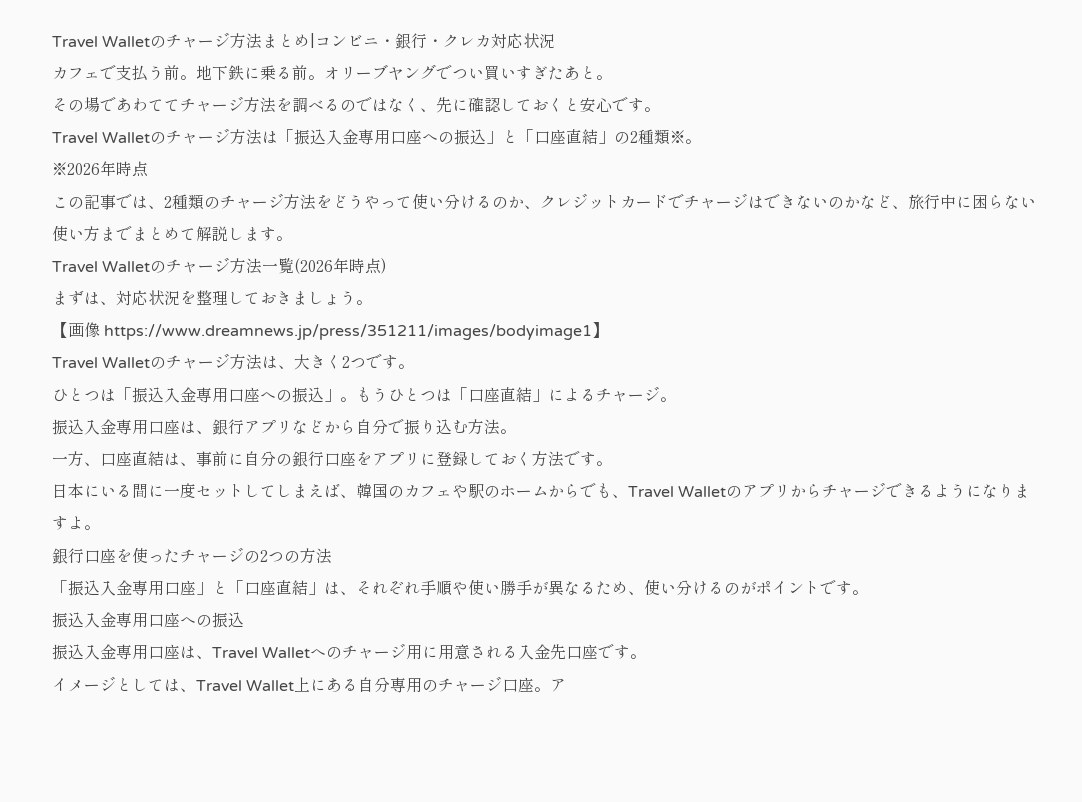Travel Walletのチャージ方法まとめ|コンビニ・銀行・クレカ対応状況
カフェで支払う前。地下鉄に乗る前。オリーブヤングでつい買いすぎたあと。
その場であわててチャージ方法を調べるのではなく、先に確認しておくと安心です。
Travel Walletのチャージ方法は「振込入金専用口座への振込」と「口座直結」の2種類※。
※2026年時点
この記事では、2種類のチャージ方法をどうやって使い分けるのか、クレジットカードでチャージはできないのかなど、旅行中に困らない使い方までまとめて解説します。
Travel Walletのチャージ方法一覧(2026年時点)
まずは、対応状況を整理しておきましょう。
【画像 https://www.dreamnews.jp/press/351211/images/bodyimage1】
Travel Walletのチャージ方法は、大きく2つです。
ひとつは「振込入金専用口座への振込」。もうひとつは「口座直結」によるチャージ。
振込入金専用口座は、銀行アプリなどから自分で振り込む方法。
一方、口座直結は、事前に自分の銀行口座をアプリに登録しておく方法です。
日本にいる間に一度セットしてしまえば、韓国のカフェや駅のホームからでも、Travel Walletのアプリからチャージできるようになりますよ。
銀行口座を使ったチャージの2つの方法
「振込入金専用口座」と「口座直結」は、それぞれ手順や使い勝手が異なるため、使い分けるのがポイントです。
振込入金専用口座への振込
振込入金専用口座は、Travel Walletへのチャージ用に用意される入金先口座です。
イメージとしては、Travel Wallet上にある自分専用のチャージ口座。ア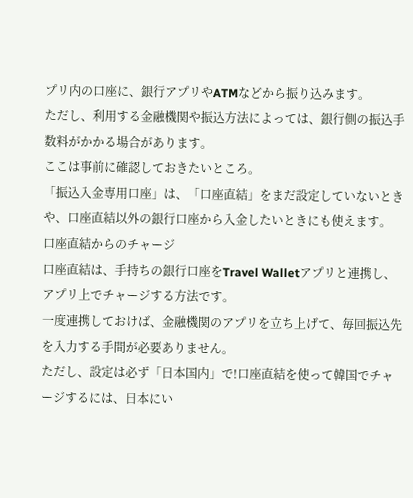プリ内の口座に、銀行アプリやATMなどから振り込みます。
ただし、利用する金融機関や振込方法によっては、銀行側の振込手数料がかかる場合があります。
ここは事前に確認しておきたいところ。
「振込入金専用口座」は、「口座直結」をまだ設定していないときや、口座直結以外の銀行口座から入金したいときにも使えます。
口座直結からのチャージ
口座直結は、手持ちの銀行口座をTravel Walletアプリと連携し、アプリ上でチャージする方法です。
一度連携しておけば、金融機関のアプリを立ち上げて、毎回振込先を入力する手間が必要ありません。
ただし、設定は必ず「日本国内」で!口座直結を使って韓国でチャージするには、日本にい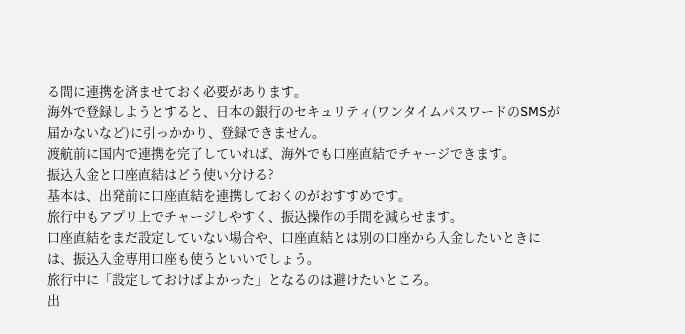る間に連携を済ませておく必要があります。
海外で登録しようとすると、日本の銀行のセキュリティ(ワンタイムパスワードのSMSが届かないなど)に引っかかり、登録できません。
渡航前に国内で連携を完了していれば、海外でも口座直結でチャージできます。
振込入金と口座直結はどう使い分ける?
基本は、出発前に口座直結を連携しておくのがおすすめです。
旅行中もアプリ上でチャージしやすく、振込操作の手間を減らせます。
口座直結をまだ設定していない場合や、口座直結とは別の口座から入金したいときには、振込入金専用口座も使うといいでしょう。
旅行中に「設定しておけばよかった」となるのは避けたいところ。
出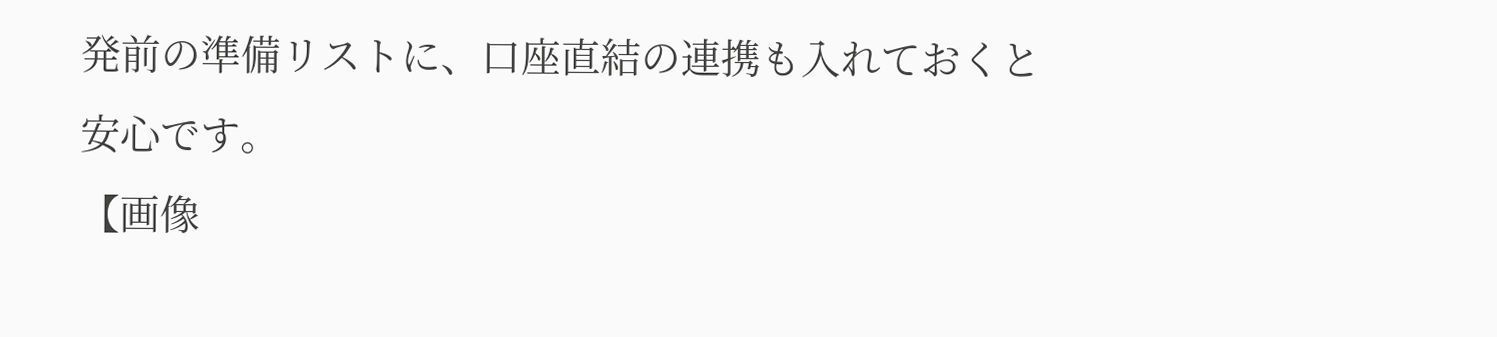発前の準備リストに、口座直結の連携も入れておくと安心です。
【画像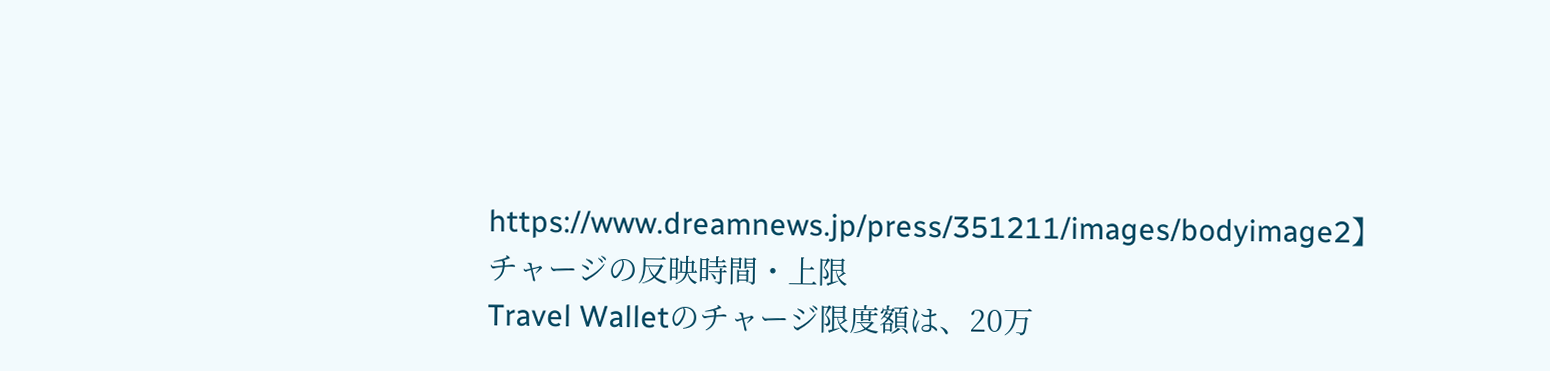https://www.dreamnews.jp/press/351211/images/bodyimage2】
チャージの反映時間・上限
Travel Walletのチャージ限度額は、20万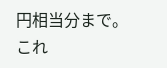円相当分まで。これ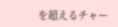を超えるチャー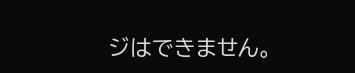ジはできません。